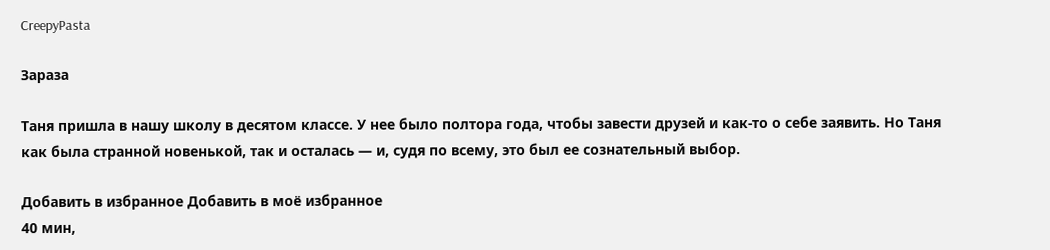CreepyPasta

Зараза

Таня пришла в нашу школу в десятом классе. У нее было полтора года, чтобы завести друзей и как-то о себе заявить. Но Таня как была странной новенькой, так и осталась — и, судя по всему, это был ее сознательный выбор.

Добавить в избранное Добавить в моё избранное
40 мин,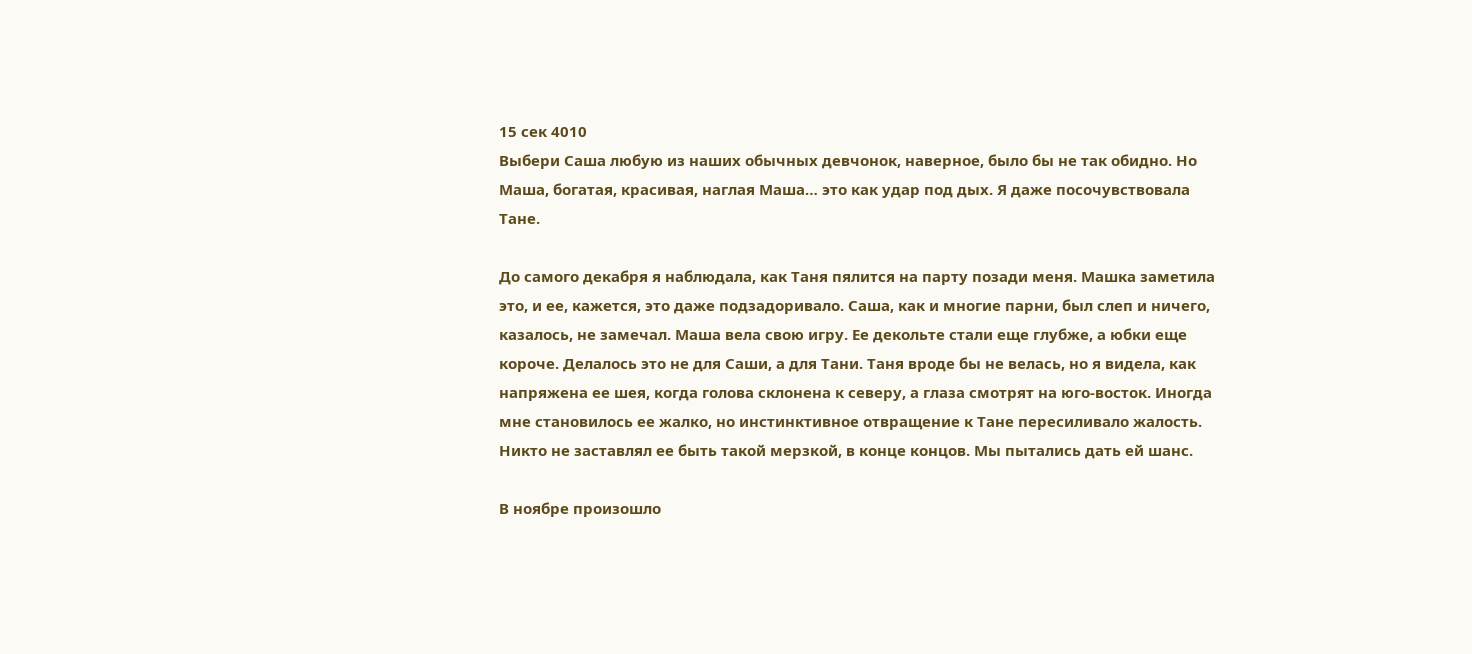15 сек 4010
Выбери Саша любую из наших обычных девчонок, наверное, было бы не так обидно. Но Маша, богатая, красивая, наглая Маша… это как удар под дых. Я даже посочувствовала Тане.

До самого декабря я наблюдала, как Таня пялится на парту позади меня. Машка заметила это, и ее, кажется, это даже подзадоривало. Саша, как и многие парни, был слеп и ничего, казалось, не замечал. Маша вела свою игру. Ее декольте стали еще глубже, а юбки еще короче. Делалось это не для Саши, а для Тани. Таня вроде бы не велась, но я видела, как напряжена ее шея, когда голова склонена к северу, а глаза смотрят на юго-восток. Иногда мне становилось ее жалко, но инстинктивное отвращение к Тане пересиливало жалость. Никто не заставлял ее быть такой мерзкой, в конце концов. Мы пытались дать ей шанс.

В ноябре произошло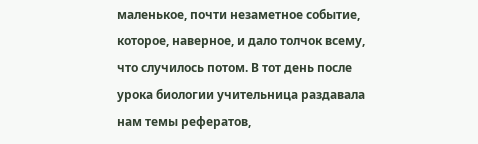маленькое, почти незаметное событие, которое, наверное, и дало толчок всему, что случилось потом. В тот день после урока биологии учительница раздавала нам темы рефератов,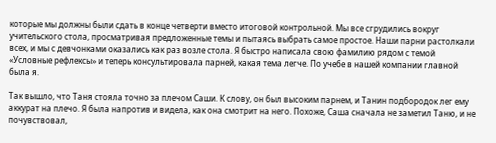которые мы должны были сдать в конце четверти вместо итоговой контрольной. Мы все сгрудились вокруг учительского стола, просматривая предложенные темы и пытаясь выбрать самое простое. Наши парни растолкали всех, и мы с девчонками оказались как раз возле стола. Я быстро написала свою фамилию рядом с темой «Условные рефлексы» и теперь консультировала парней, какая тема легче. По учебе в нашей компании главной была я.

Так вышло, что Таня стояла точно за плечом Саши. К слову, он был высоким парнем, и Танин подбородок лег ему аккурат на плечо. Я была напротив и видела, как она смотрит на него. Похоже, Саша сначала не заметил Таню, и не почувствовал,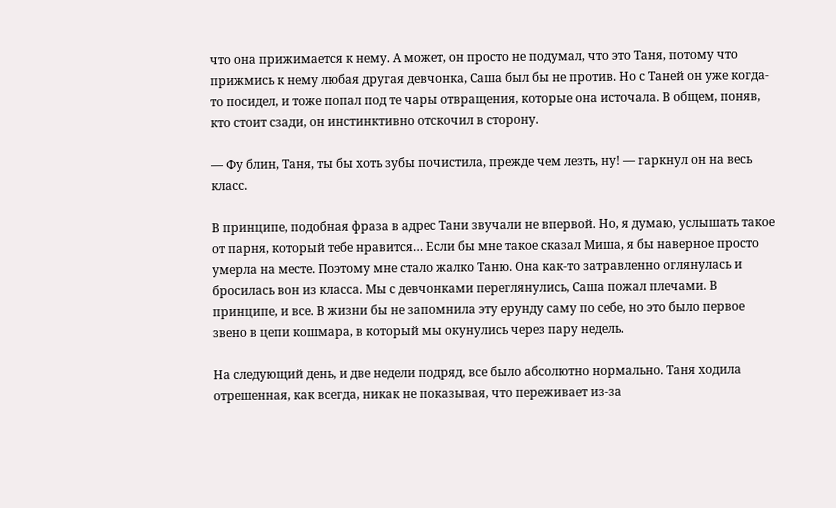что она прижимается к нему. А может, он просто не подумал, что это Таня, потому что прижмись к нему любая другая девчонка, Саша был бы не против. Но с Таней он уже когда-то посидел, и тоже попал под те чары отвращения, которые она источала. В общем, поняв, кто стоит сзади, он инстинктивно отскочил в сторону.

— Фу блин, Таня, ты бы хоть зубы почистила, прежде чем лезть, ну! — гаркнул он на весь класс.

В принципе, подобная фраза в адрес Тани звучали не впервой. Но, я думаю, услышать такое от парня, который тебе нравится… Если бы мне такое сказал Миша, я бы наверное просто умерла на месте. Поэтому мне стало жалко Таню. Она как-то затравленно оглянулась и бросилась вон из класса. Мы с девчонками переглянулись, Саша пожал плечами. В принципе, и все. В жизни бы не запомнила эту ерунду саму по себе, но это было первое звено в цепи кошмара, в который мы окунулись через пару недель.

На следующий день, и две недели подряд, все было абсолютно нормально. Таня ходила отрешенная, как всегда, никак не показывая, что переживает из-за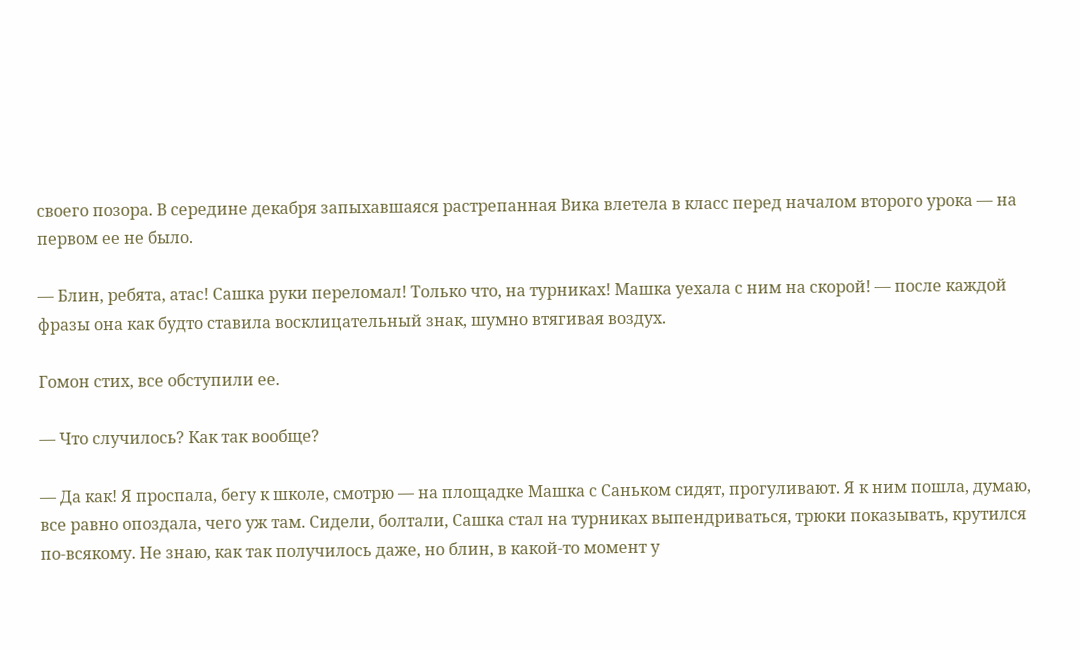своего позора. В середине декабря запыхавшаяся растрепанная Вика влетела в класс перед началом второго урока — на первом ее не было.

— Блин, ребята, атас! Сашка руки переломал! Только что, на турниках! Машка уехала с ним на скорой! — после каждой фразы она как будто ставила восклицательный знак, шумно втягивая воздух.

Гомон стих, все обступили ее.

— Что случилось? Как так вообще?

— Да как! Я проспала, бегу к школе, смотрю — на площадке Машка с Саньком сидят, прогуливают. Я к ним пошла, думаю, все равно опоздала, чего уж там. Сидели, болтали, Сашка стал на турниках выпендриваться, трюки показывать, крутился по-всякому. Не знаю, как так получилось даже, но блин, в какой-то момент у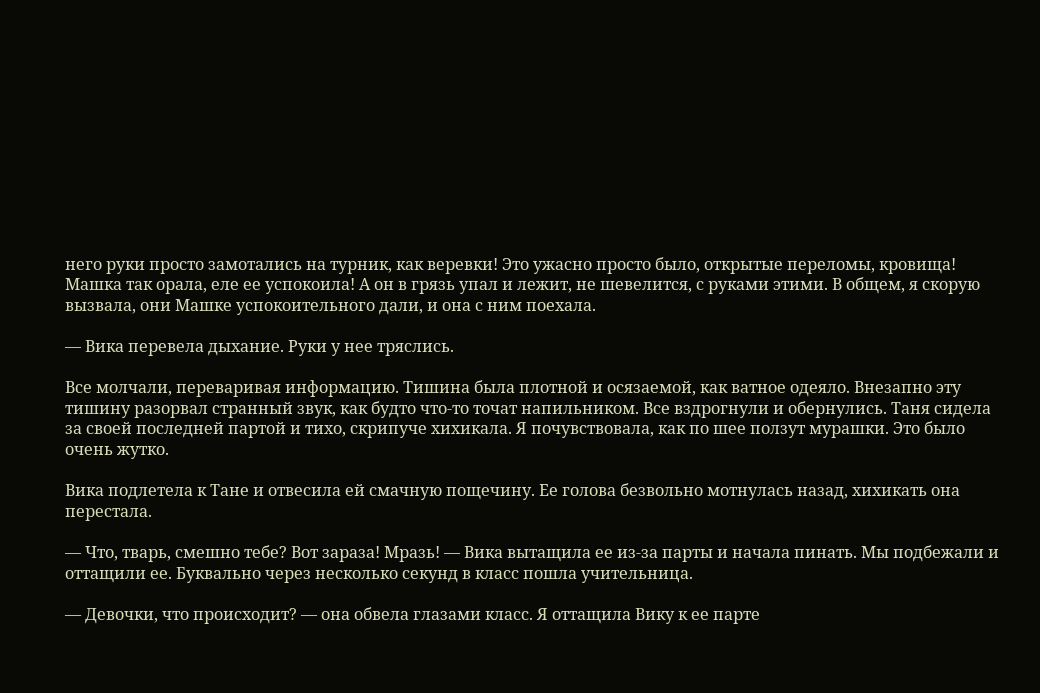него руки просто замотались на турник, как веревки! Это ужасно просто было, открытые переломы, кровища! Машка так орала, еле ее успокоила! А он в грязь упал и лежит, не шевелится, с руками этими. В общем, я скорую вызвала, они Машке успокоительного дали, и она с ним поехала.

— Вика перевела дыхание. Руки у нее тряслись.

Все молчали, переваривая информацию. Тишина была плотной и осязаемой, как ватное одеяло. Внезапно эту тишину разорвал странный звук, как будто что-то точат напильником. Все вздрогнули и обернулись. Таня сидела за своей последней партой и тихо, скрипуче хихикала. Я почувствовала, как по шее ползут мурашки. Это было очень жутко.

Вика подлетела к Тане и отвесила ей смачную пощечину. Ее голова безвольно мотнулась назад, хихикать она перестала.

— Что, тварь, смешно тебе? Вот зараза! Мразь! — Вика вытащила ее из-за парты и начала пинать. Мы подбежали и оттащили ее. Буквально через несколько секунд в класс пошла учительница.

— Девочки, что происходит? — она обвела глазами класс. Я оттащила Вику к ее парте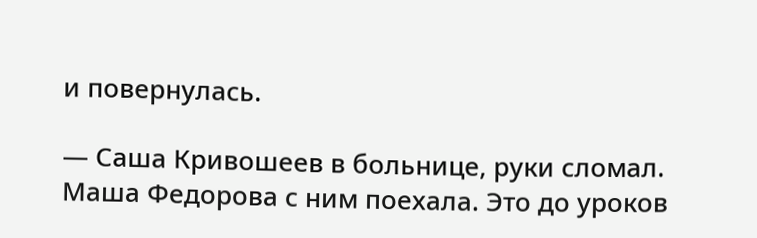и повернулась.

— Саша Кривошеев в больнице, руки сломал. Маша Федорова с ним поехала. Это до уроков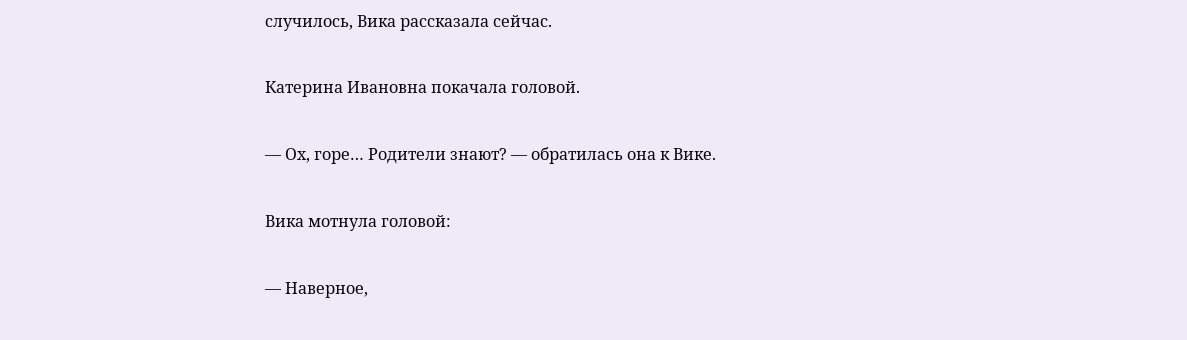случилось, Вика рассказала сейчас.

Катерина Ивановна покачала головой.

— Ох, горе… Родители знают? — обратилась она к Вике.

Вика мотнула головой:

— Наверное,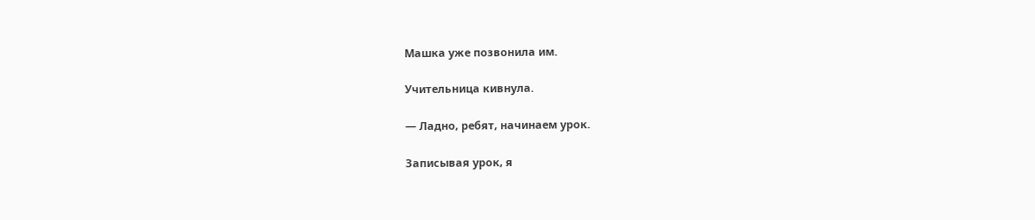Машка уже позвонила им.

Учительница кивнула.

— Ладно, ребят, начинаем урок.

Записывая урок, я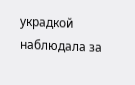украдкой наблюдала за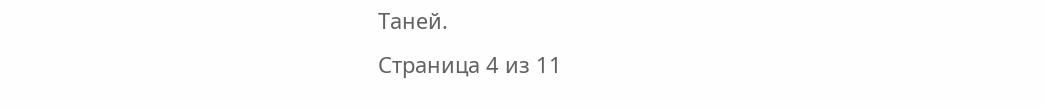Таней.
Страница 4 из 11